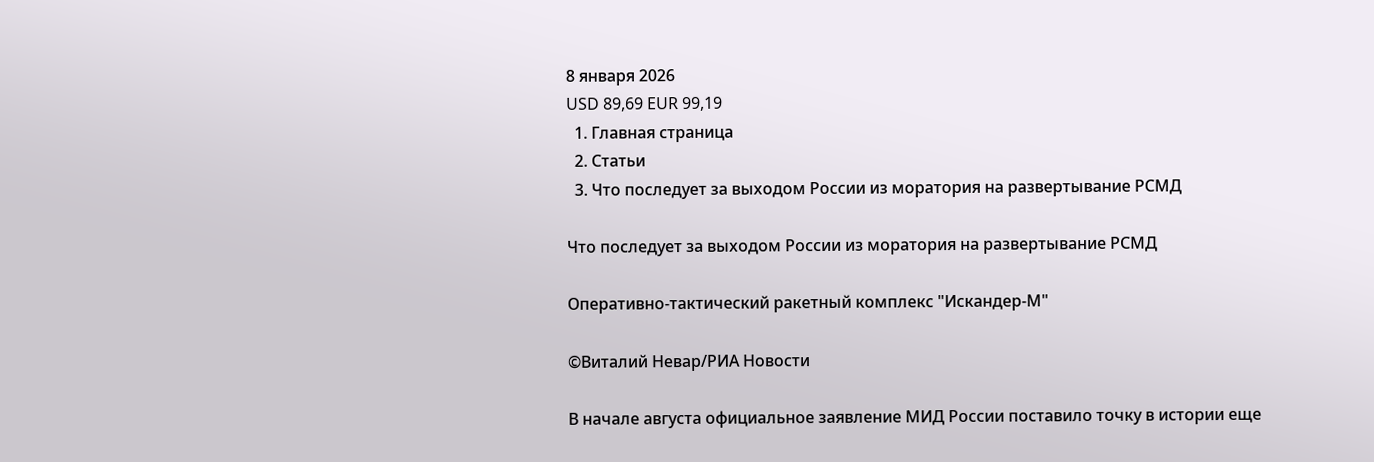8 января 2026
USD 89,69 EUR 99,19
  1. Главная страница
  2. Статьи
  3. Что последует за выходом России из моратория на развертывание РСМД

Что последует за выходом России из моратория на развертывание РСМД

Оперативно-тактический ракетный комплекс "Искандер-М"

©Виталий Невар/РИА Новости

В начале августа официальное заявление МИД России поставило точку в истории еще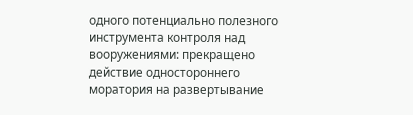одного потенциально полезного инструмента контроля над вооружениями: прекращено действие одностороннего моратория на развертывание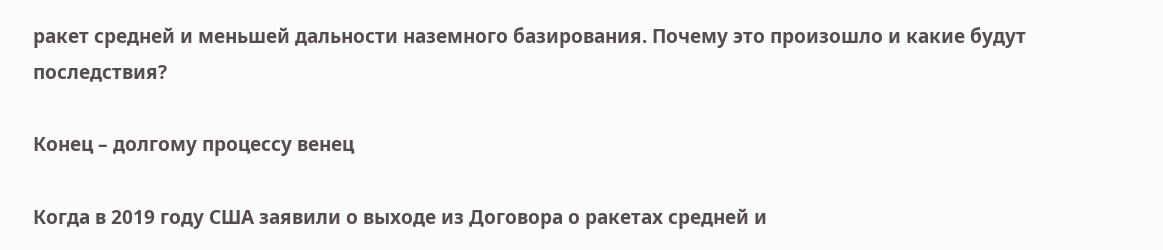ракет средней и меньшей дальности наземного базирования. Почему это произошло и какие будут последствия?

Конец – долгому процессу венец

Когда в 2019 году США заявили о выходе из Договора о ракетах средней и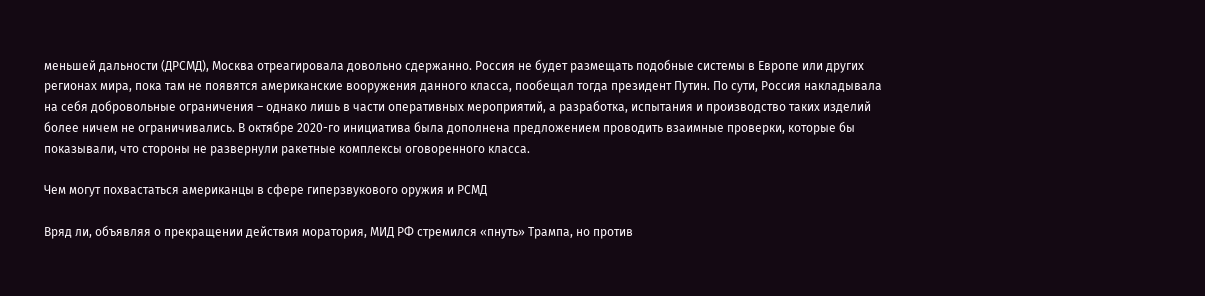меньшей дальности (ДРСМД), Москва отреагировала довольно сдержанно. Россия не будет размещать подобные системы в Европе или других регионах мира, пока там не появятся американские вооружения данного класса, пообещал тогда президент Путин. По сути, Россия накладывала на себя добровольные ограничения – однако лишь в части оперативных мероприятий, а разработка, испытания и производство таких изделий более ничем не ограничивались. В октябре 2020-го инициатива была дополнена предложением проводить взаимные проверки, которые бы показывали, что стороны не развернули ракетные комплексы оговоренного класса.

Чем могут похвастаться американцы в сфере гиперзвукового оружия и РСМД

Вряд ли, объявляя о прекращении действия моратория, МИД РФ стремился «пнуть» Трампа, но против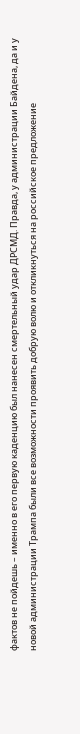фактов не пойдешь – именно в его первую каденцию был нанесен смертельный удар ДРСМД. Правда, у администрации Байдена, да и у новой администрации Трампа были все возможности проявить добрую волю и откликнуться на российское предложение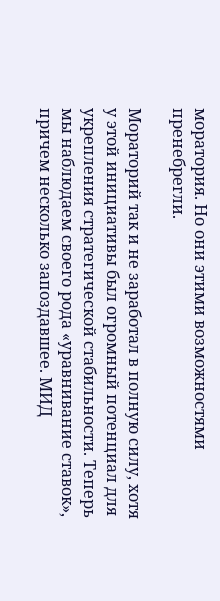моратория. Но они этими возможностями пренебрегли.

Мораторий так и не заработал в полную силу, хотя у этой инициативы был огромный потенциал для укрепления стратегической стабильности. Теперь мы наблюдаем своего рода «уравнивание ставок», причем несколько запоздавшее. МИД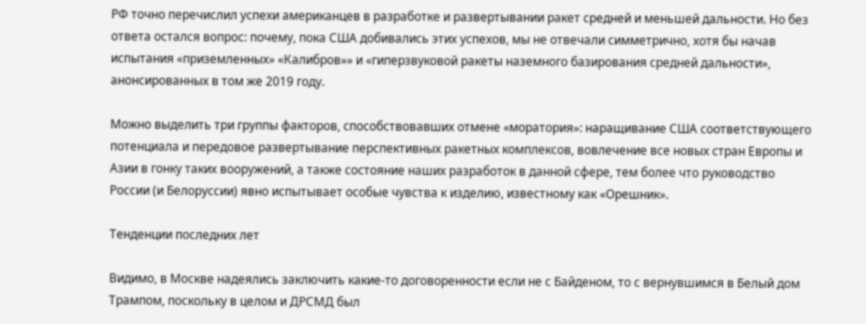РФ точно перечислил успехи американцев в разработке и развертывании ракет средней и меньшей дальности. Но без ответа остался вопрос: почему, пока США добивались этих успехов, мы не отвечали симметрично, хотя бы начав испытания «приземленных» «Калибров»» и «гиперзвуковой ракеты наземного базирования средней дальности», анонсированных в том же 2019 году.

Можно выделить три группы факторов, способствовавших отмене «моратория»: наращивание США соответствующего потенциала и передовое развертывание перспективных ракетных комплексов, вовлечение все новых стран Европы и Азии в гонку таких вооружений, а также состояние наших разработок в данной сфере, тем более что руководство России (и Белоруссии) явно испытывает особые чувства к изделию, известному как «Орешник».

Тенденции последних лет

Видимо, в Москве надеялись заключить какие-то договоренности если не с Байденом, то с вернувшимся в Белый дом Трампом, поскольку в целом и ДРСМД был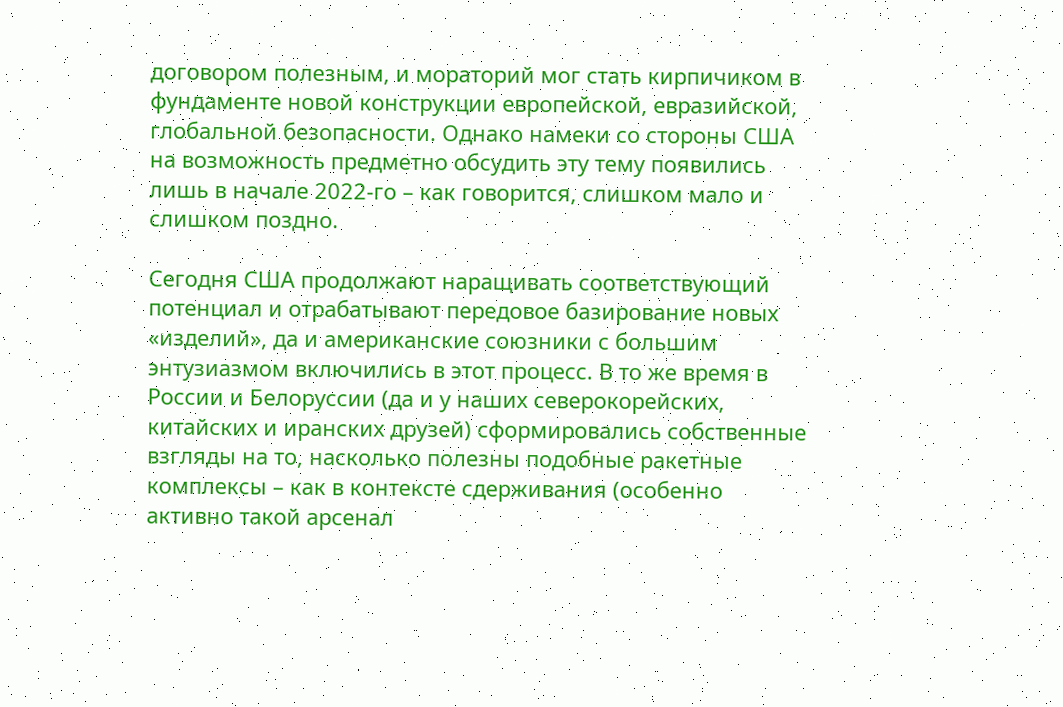договором полезным, и мораторий мог стать кирпичиком в фундаменте новой конструкции европейской, евразийской, глобальной безопасности. Однако намеки со стороны США на возможность предметно обсудить эту тему появились лишь в начале 2022-го – как говорится, слишком мало и слишком поздно.

Сегодня США продолжают наращивать соответствующий потенциал и отрабатывают передовое базирование новых «изделий», да и американские союзники с большим энтузиазмом включились в этот процесс. В то же время в России и Белоруссии (да и у наших северокорейских, китайских и иранских друзей) сформировались собственные взгляды на то, насколько полезны подобные ракетные комплексы – как в контексте сдерживания (особенно активно такой арсенал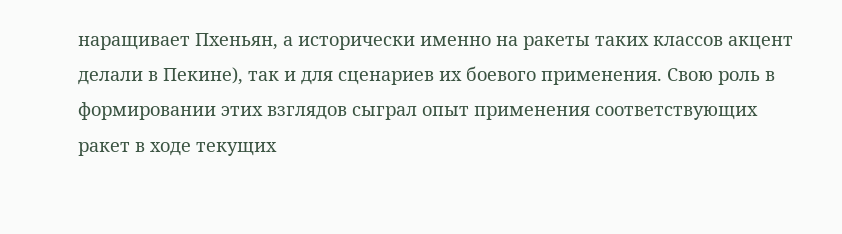наращивает Пхеньян, а исторически именно на ракеты таких классов акцент делали в Пекине), так и для сценариев их боевого применения. Свою роль в формировании этих взглядов сыграл опыт применения соответствующих ракет в ходе текущих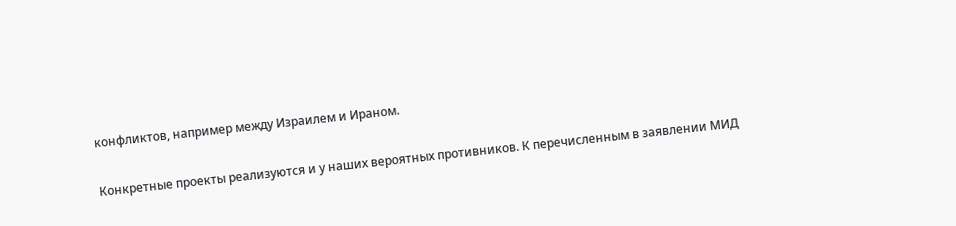конфликтов, например между Израилем и Ираном.

Конкретные проекты реализуются и у наших вероятных противников. К перечисленным в заявлении МИД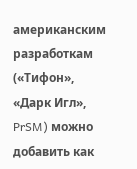американским разработкам («Тифон», «Дарк Игл», PrSM) можно добавить как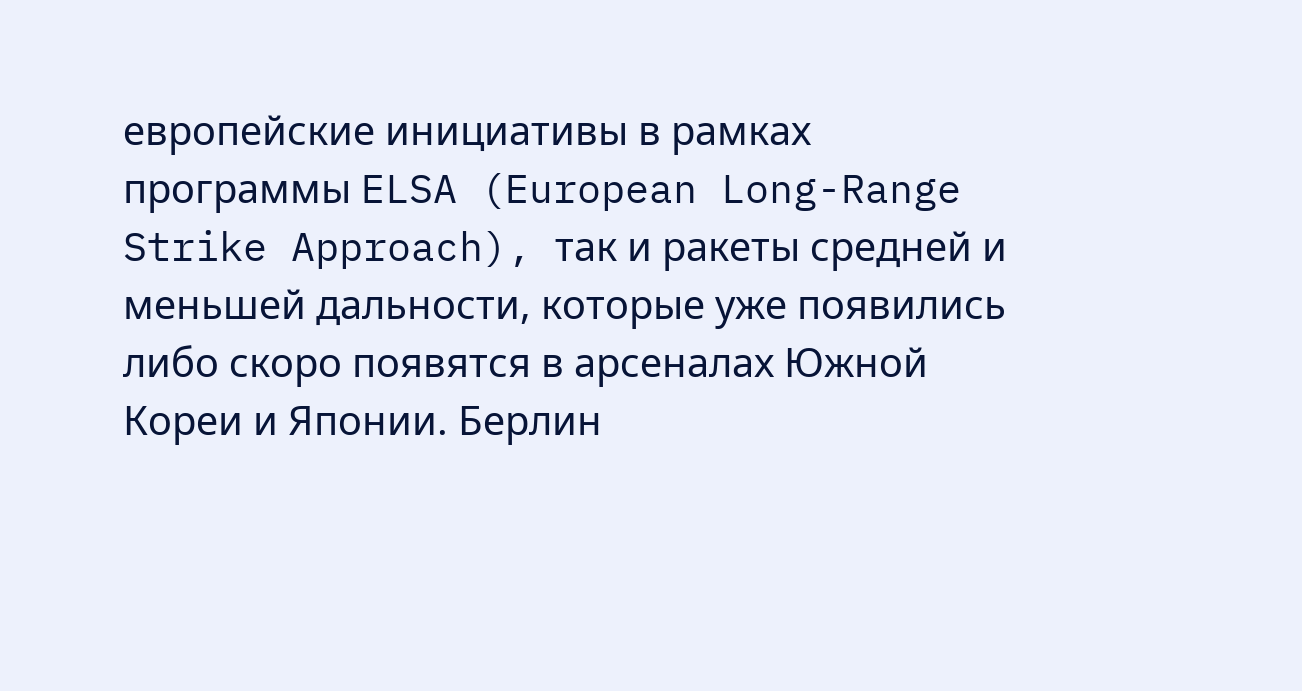европейские инициативы в рамках программы ELSA (European Long-Range Strike Approach), так и ракеты средней и меньшей дальности, которые уже появились либо скоро появятся в арсеналах Южной Кореи и Японии. Берлин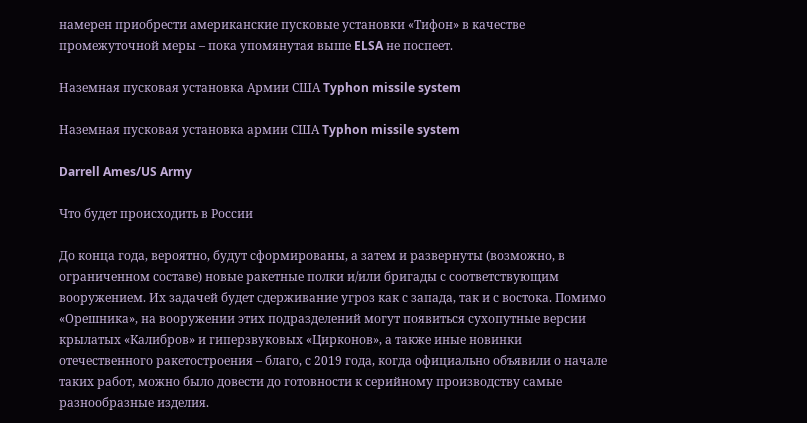намерен приобрести американские пусковые установки «Тифон» в качестве промежуточной меры – пока упомянутая выше ELSA не поспеет.

Наземная пусковая установка Армии США Typhon missile system

Наземная пусковая установка армии США Typhon missile system

Darrell Ames/US Army

Что будет происходить в России

До конца года, вероятно, будут сформированы, а затем и развернуты (возможно, в ограниченном составе) новые ракетные полки и/или бригады с соответствующим вооружением. Их задачей будет сдерживание угроз как с запада, так и с востока. Помимо «Орешника», на вооружении этих подразделений могут появиться сухопутные версии крылатых «Калибров» и гиперзвуковых «Цирконов», а также иные новинки отечественного ракетостроения – благо, с 2019 года, когда официально объявили о начале таких работ, можно было довести до готовности к серийному производству самые разнообразные изделия.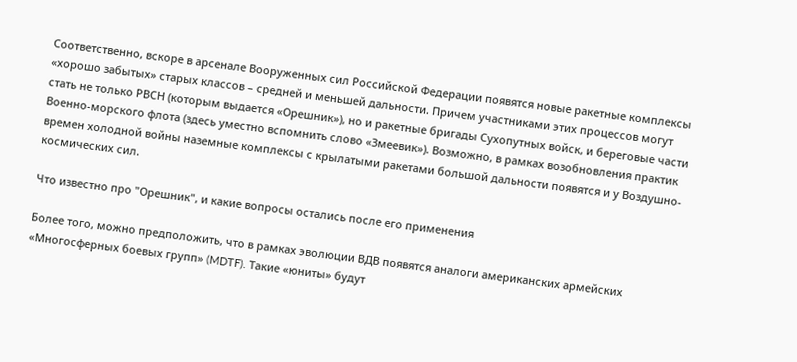Соответственно, вскоре в арсенале Вооруженных сил Российской Федерации появятся новые ракетные комплексы «хорошо забытых» старых классов – средней и меньшей дальности. Причем участниками этих процессов могут стать не только РВСН (которым выдается «Орешник»), но и ракетные бригады Сухопутных войск, и береговые части Военно-морского флота (здесь уместно вспомнить слово «Змеевик»). Возможно, в рамках возобновления практик времен холодной войны наземные комплексы с крылатыми ракетами большой дальности появятся и у Воздушно-космических сил.

Что известно про "Орешник", и какие вопросы остались после его применения

Более того, можно предположить, что в рамках эволюции ВДВ появятся аналоги американских армейских «Многосферных боевых групп» (MDTF). Такие «юниты» будут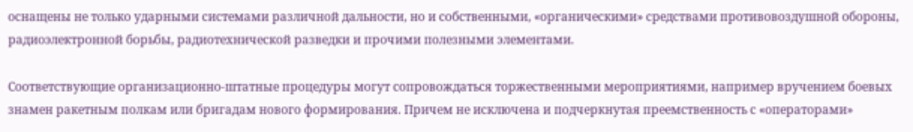оснащены не только ударными системами различной дальности, но и собственными, «органическими» средствами противовоздушной обороны, радиоэлектронной борьбы, радиотехнической разведки и прочими полезными элементами.

Соответствующие организационно-штатные процедуры могут сопровождаться торжественными мероприятиями, например вручением боевых знамен ракетным полкам или бригадам нового формирования. Причем не исключена и подчеркнутая преемственность с «операторами»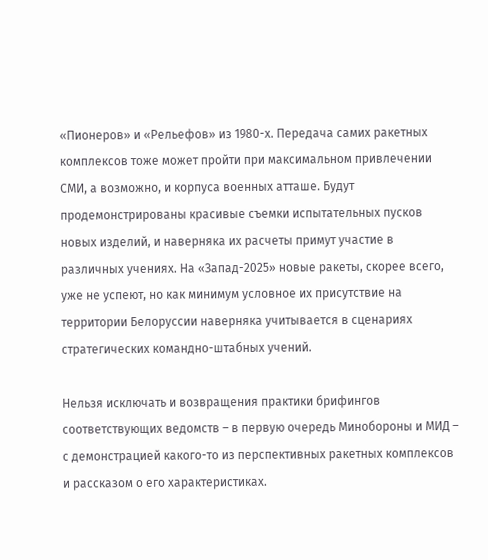«Пионеров» и «Рельефов» из 1980-х. Передача самих ракетных комплексов тоже может пройти при максимальном привлечении СМИ, а возможно, и корпуса военных атташе. Будут продемонстрированы красивые съемки испытательных пусков новых изделий, и наверняка их расчеты примут участие в различных учениях. На «Запад-2025» новые ракеты, скорее всего, уже не успеют, но как минимум условное их присутствие на территории Белоруссии наверняка учитывается в сценариях стратегических командно-штабных учений.

Нельзя исключать и возвращения практики брифингов соответствующих ведомств – в первую очередь Минобороны и МИД – с демонстрацией какого-то из перспективных ракетных комплексов и рассказом о его характеристиках.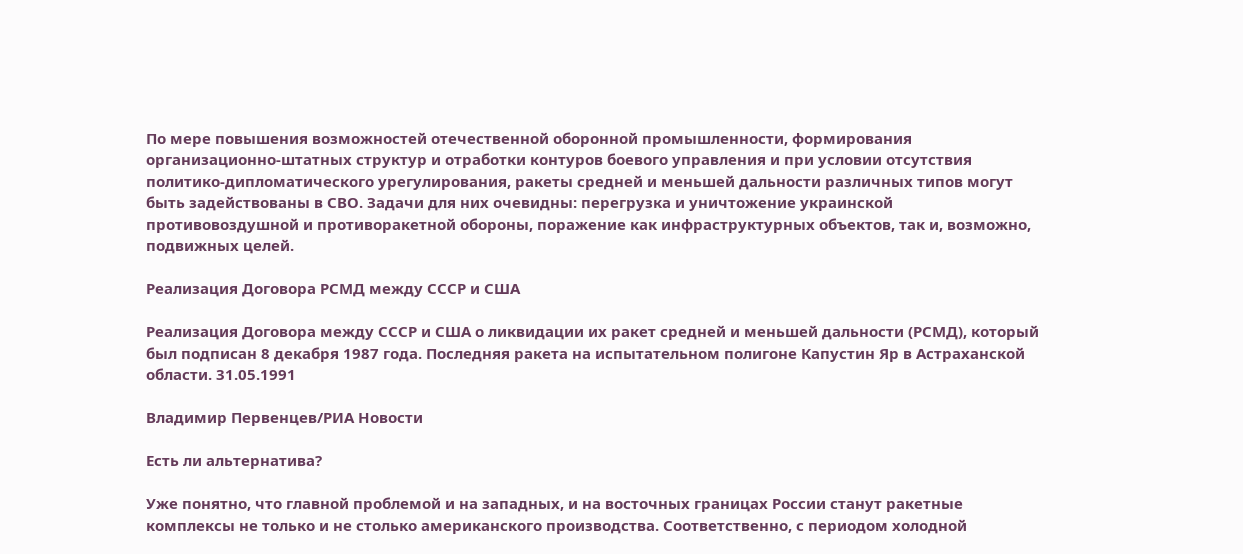По мере повышения возможностей отечественной оборонной промышленности, формирования организационно-штатных структур и отработки контуров боевого управления и при условии отсутствия политико-дипломатического урегулирования, ракеты средней и меньшей дальности различных типов могут быть задействованы в СВО. Задачи для них очевидны: перегрузка и уничтожение украинской противовоздушной и противоракетной обороны, поражение как инфраструктурных объектов, так и, возможно, подвижных целей.

Реализация Договора РСМД между СССР и США

Реализация Договора между СССР и США о ликвидации их ракет средней и меньшей дальности (РСМД), который был подписан 8 декабря 1987 года. Последняя ракета на испытательном полигоне Капустин Яр в Астраханской области. 31.05.1991

Владимир Первенцев/РИА Новости

Есть ли альтернатива?

Уже понятно, что главной проблемой и на западных, и на восточных границах России станут ракетные комплексы не только и не столько американского производства. Соответственно, с периодом холодной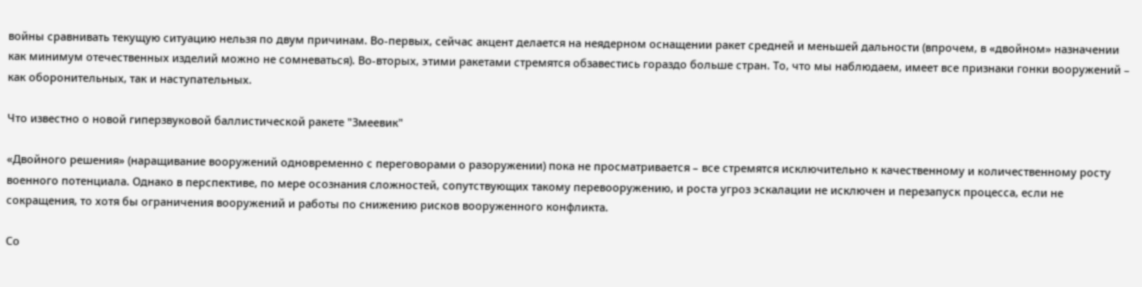войны сравнивать текущую ситуацию нельзя по двум причинам. Во-первых, сейчас акцент делается на неядерном оснащении ракет средней и меньшей дальности (впрочем, в «двойном» назначении как минимум отечественных изделий можно не сомневаться). Во-вторых, этими ракетами стремятся обзавестись гораздо больше стран. То, что мы наблюдаем, имеет все признаки гонки вооружений – как оборонительных, так и наступательных.

Что известно о новой гиперзвуковой баллистической ракете "Змеевик"

«Двойного решения» (наращивание вооружений одновременно с переговорами о разоружении) пока не просматривается – все стремятся исключительно к качественному и количественному росту военного потенциала. Однако в перспективе, по мере осознания сложностей, сопутствующих такому перевооружению, и роста угроз эскалации не исключен и перезапуск процесса, если не сокращения, то хотя бы ограничения вооружений и работы по снижению рисков вооруженного конфликта.

Со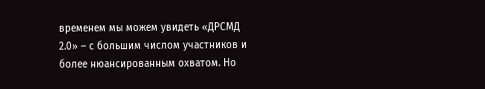временем мы можем увидеть «ДРСМД 2.0» – с большим числом участников и более нюансированным охватом. Но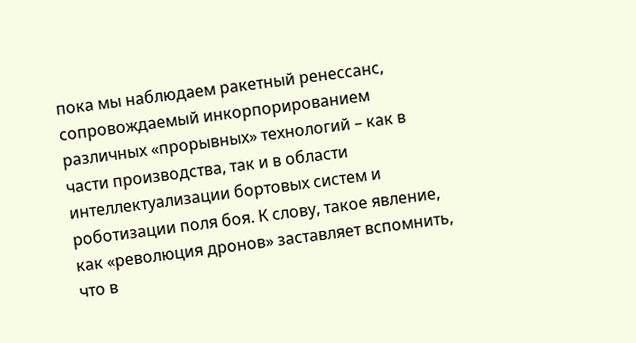пока мы наблюдаем ракетный ренессанс, сопровождаемый инкорпорированием различных «прорывных» технологий – как в части производства, так и в области интеллектуализации бортовых систем и роботизации поля боя. К слову, такое явление, как «революция дронов» заставляет вспомнить, что в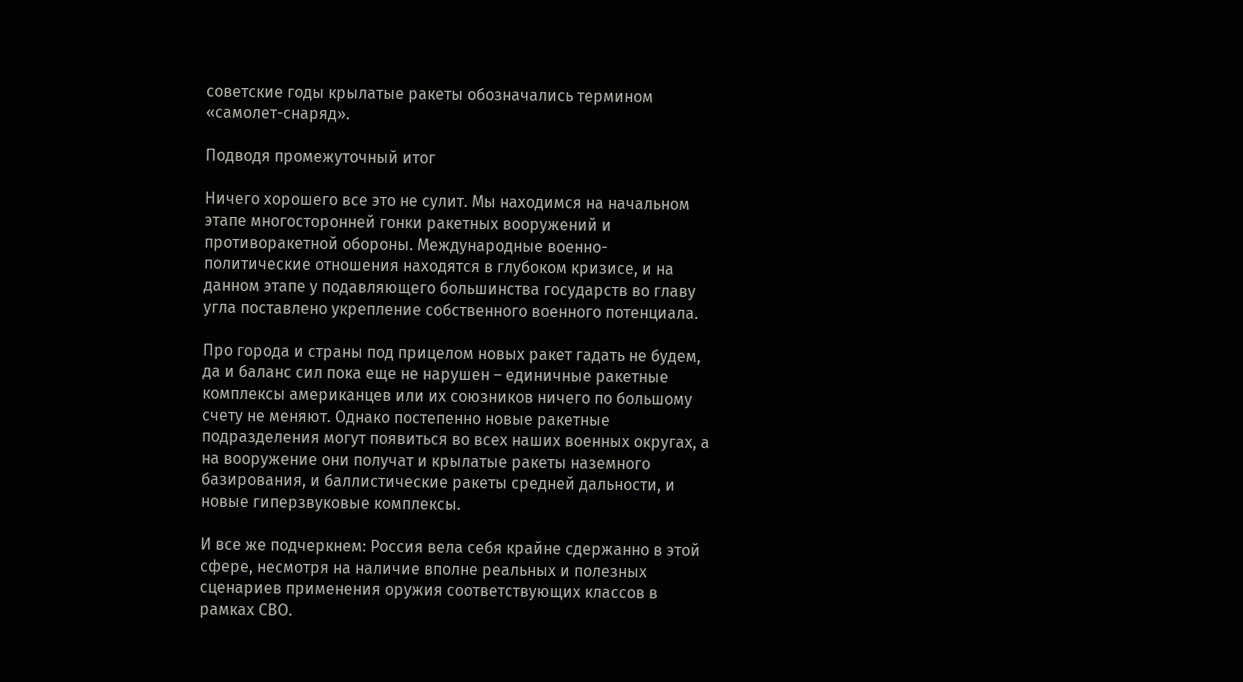советские годы крылатые ракеты обозначались термином «самолет-снаряд».

Подводя промежуточный итог

Ничего хорошего все это не сулит. Мы находимся на начальном этапе многосторонней гонки ракетных вооружений и противоракетной обороны. Международные военно-политические отношения находятся в глубоком кризисе, и на данном этапе у подавляющего большинства государств во главу угла поставлено укрепление собственного военного потенциала.

Про города и страны под прицелом новых ракет гадать не будем, да и баланс сил пока еще не нарушен – единичные ракетные комплексы американцев или их союзников ничего по большому счету не меняют. Однако постепенно новые ракетные подразделения могут появиться во всех наших военных округах, а на вооружение они получат и крылатые ракеты наземного базирования, и баллистические ракеты средней дальности, и новые гиперзвуковые комплексы.

И все же подчеркнем: Россия вела себя крайне сдержанно в этой сфере, несмотря на наличие вполне реальных и полезных сценариев применения оружия соответствующих классов в рамках СВО.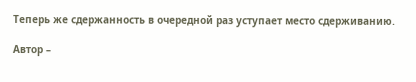Теперь же сдержанность в очередной раз уступает место сдерживанию.

Автор –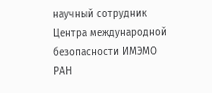научный сотрудник Центра международной безопасности ИМЭМО РАН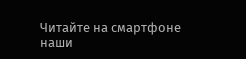Читайте на смартфоне наши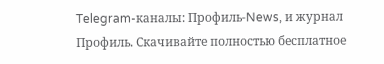Telegram-каналы: Профиль-News, и журнал Профиль. Скачивайте полностью бесплатное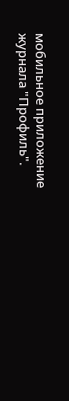мобильное приложение журнала "Профиль".